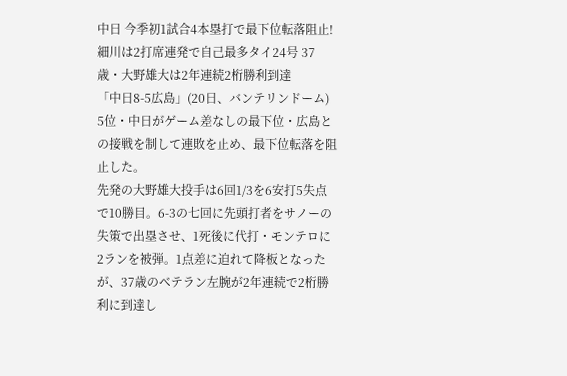中日 今季初1試合4本塁打で最下位転落阻止!細川は2打席連発で自己最多タイ24号 37歳・大野雄大は2年連続2桁勝利到達
「中日8-5広島」(20日、バンテリンドーム)
5位・中日がゲーム差なしの最下位・広島との接戦を制して連敗を止め、最下位転落を阻止した。
先発の大野雄大投手は6回1/3を6安打5失点で10勝目。6-3の七回に先頭打者をサノーの失策で出塁させ、1死後に代打・モンテロに2ランを被弾。1点差に迫れて降板となったが、37歳のベテラン左腕が2年連続で2桁勝利に到達し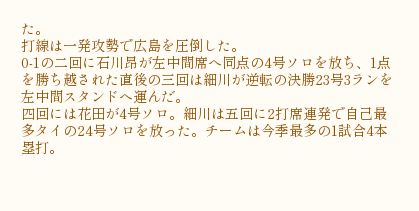た。
打線は一発攻勢で広島を圧倒した。
0-1の二回に石川昂が左中間席へ同点の4号ソロを放ち、1点を勝ち越された直後の三回は細川が逆転の決勝23号3ランを左中間スタンドへ運んだ。
四回には花田が4号ソロ。細川は五回に2打席連発で自己最多タイの24号ソロを放った。チームは今季最多の1試合4本塁打。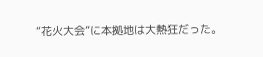“花火大会”に本拠地は大熱狂だった。